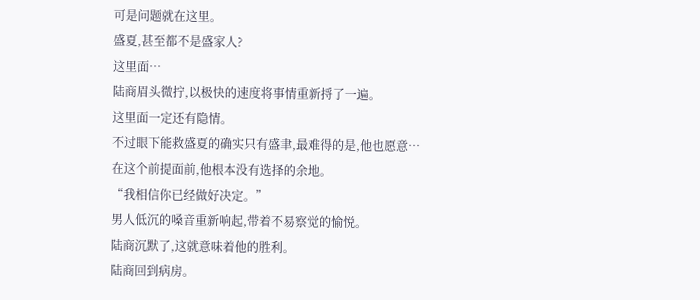可是问题就在这里。
盛夏,甚至都不是盛家人?
这里面…
陆商眉头微拧,以极快的速度将事情重新捋了一遍。
这里面一定还有隐情。
不过眼下能救盛夏的确实只有盛聿,最难得的是,他也愿意…
在这个前提面前,他根本没有选择的余地。
“我相信你已经做好决定。”
男人低沉的嗓音重新响起,带着不易察觉的愉悦。
陆商沉默了,这就意味着他的胜利。
陆商回到病房。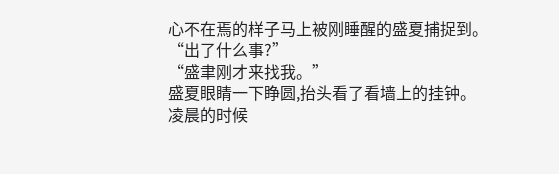心不在焉的样子马上被刚睡醒的盛夏捕捉到。
“出了什么事?”
“盛聿刚才来找我。”
盛夏眼睛一下睁圆,抬头看了看墙上的挂钟。
凌晨的时候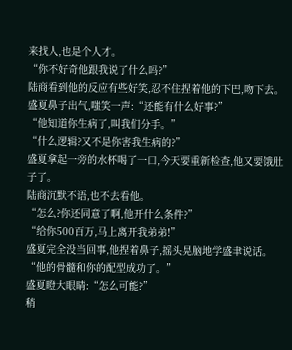来找人,也是个人才。
“你不好奇他跟我说了什么吗?”
陆商看到他的反应有些好笑,忍不住捏着他的下巴,吻下去。
盛夏鼻子出气,嗤笑一声:“还能有什么好事?”
“他知道你生病了,叫我们分手。”
“什么逻辑?又不是你害我生病的?”
盛夏拿起一旁的水杯喝了一口,今天要重新检查,他又要饿肚子了。
陆商沉默不语,也不去看他。
“怎么?你还同意了啊,他开什么条件?”
“给你500百万,马上离开我弟弟!”
盛夏完全没当回事,他捏着鼻子,摇头晃脑地学盛聿说话。
“他的骨髓和你的配型成功了。”
盛夏瞪大眼睛:“怎么可能?”
稍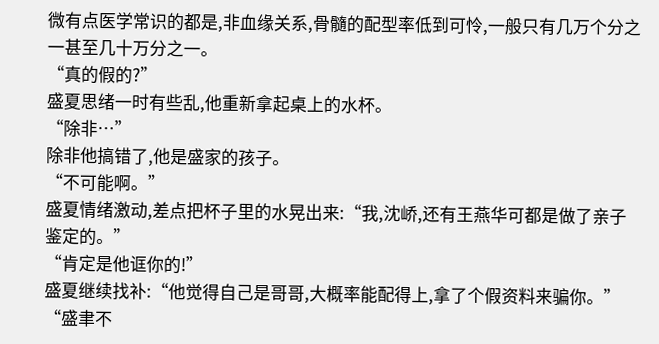微有点医学常识的都是,非血缘关系,骨髓的配型率低到可怜,一般只有几万个分之一甚至几十万分之一。
“真的假的?”
盛夏思绪一时有些乱,他重新拿起桌上的水杯。
“除非…”
除非他搞错了,他是盛家的孩子。
“不可能啊。”
盛夏情绪激动,差点把杯子里的水晃出来:“我,沈峤,还有王燕华可都是做了亲子鉴定的。”
“肯定是他诓你的!”
盛夏继续找补:“他觉得自己是哥哥,大概率能配得上,拿了个假资料来骗你。”
“盛聿不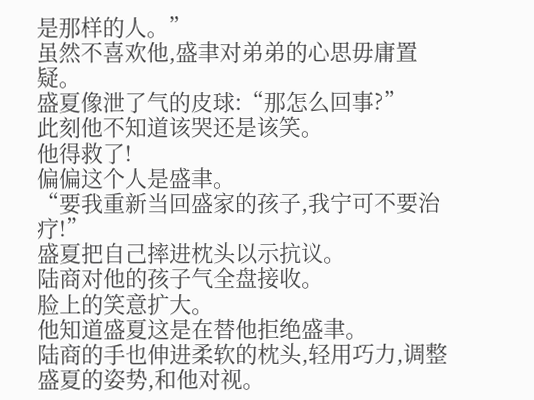是那样的人。”
虽然不喜欢他,盛聿对弟弟的心思毋庸置疑。
盛夏像泄了气的皮球:“那怎么回事?”
此刻他不知道该哭还是该笑。
他得救了!
偏偏这个人是盛聿。
“要我重新当回盛家的孩子,我宁可不要治疗!”
盛夏把自己摔进枕头以示抗议。
陆商对他的孩子气全盘接收。
脸上的笑意扩大。
他知道盛夏这是在替他拒绝盛聿。
陆商的手也伸进柔软的枕头,轻用巧力,调整盛夏的姿势,和他对视。